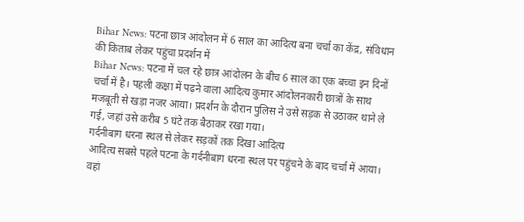Bihar News: पटना छात्र आंदोलन में 6 साल का आदित्य बना चर्चा का केंद्र, संविधान की किताब लेकर पहुंचा प्रदर्शन में
Bihar News: पटना में चल रहे छात्र आंदोलन के बीच 6 साल का एक बच्चा इन दिनों चर्चा में है। पहली कक्षा में पढ़ने वाला आदित्य कुमार आंदोलनकारी छात्रों के साथ मजबूती से खड़ा नजर आया। प्रदर्शन के दौरान पुलिस ने उसे सड़क से उठाकर थाने ले गई, जहां उसे करीब 5 घंटे तक बैठाकर रखा गया।
गर्दनीबाग धरना स्थल से लेकर सड़कों तक दिखा आदित्य
आदित्य सबसे पहले पटना के गर्दनीबाग धरना स्थल पर पहुंचने के बाद चर्चा में आया। वहां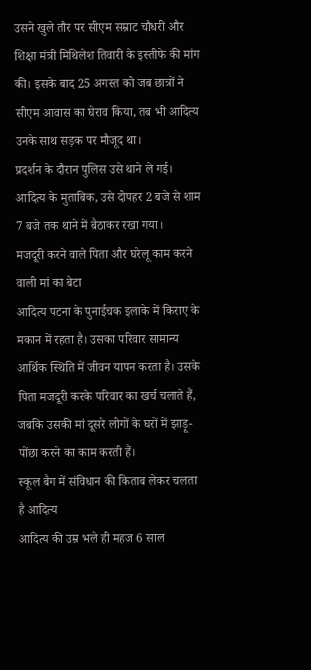उसने खुले तौर पर सीएम सम्राट चौधरी और शिक्षा मंत्री मिथिलेश तिवारी के इस्तीफे की मांग की। इसके बाद 25 अगस्त को जब छात्रों ने सीएम आवास का घेराव किया, तब भी आदित्य उनके साथ सड़क पर मौजूद था।
प्रदर्शन के दौरान पुलिस उसे थाने ले गई। आदित्य के मुताबिक, उसे दोपहर 2 बजे से शाम 7 बजे तक थाने में बैठाकर रखा गया।
मजदूरी करने वाले पिता और घरेलू काम करने वाली मां का बेटा
आदित्य पटना के पुनाईचक इलाके में किराए के मकान में रहता है। उसका परिवार सामान्य आर्थिक स्थिति में जीवन यापन करता है। उसके पिता मजदूरी करके परिवार का खर्च चलाते हैं, जबकि उसकी मां दूसरे लोगों के घरों में झाड़ू-पोंछा करने का काम करती हैं।
स्कूल बैग में संविधान की किताब लेकर चलता है आदित्य
आदित्य की उम्र भले ही महज 6 साल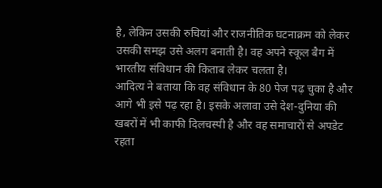है, लेकिन उसकी रुचियां और राजनीतिक घटनाक्रम को लेकर उसकी समझ उसे अलग बनाती है। वह अपने स्कूल बैग में भारतीय संविधान की किताब लेकर चलता है।
आदित्य ने बताया कि वह संविधान के 80 पेज पढ़ चुका है और आगे भी इसे पढ़ रहा है। इसके अलावा उसे देश-दुनिया की खबरों में भी काफी दिलचस्पी है और वह समाचारों से अपडेट रहता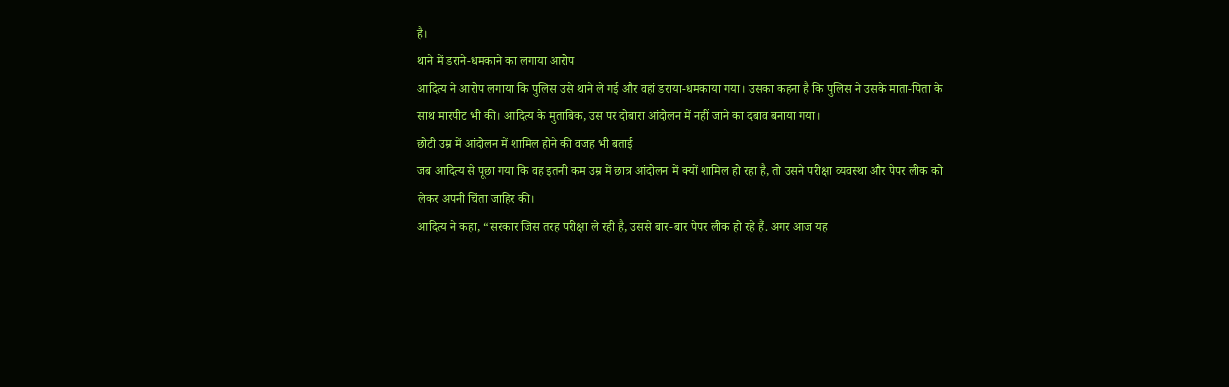है।
थाने में डराने-धमकाने का लगाया आरोप
आदित्य ने आरोप लगाया कि पुलिस उसे थाने ले गई और वहां डराया-धमकाया गया। उसका कहना है कि पुलिस ने उसके माता-पिता के साथ मारपीट भी की। आदित्य के मुताबिक, उस पर दोबारा आंदोलन में नहीं जाने का दबाव बनाया गया।
छोटी उम्र में आंदोलन में शामिल होने की वजह भी बताई
जब आदित्य से पूछा गया कि वह इतनी कम उम्र में छात्र आंदोलन में क्यों शामिल हो रहा है, तो उसने परीक्षा व्यवस्था और पेपर लीक को लेकर अपनी चिंता जाहिर की।
आदित्य ने कहा, “सरकार जिस तरह परीक्षा ले रही है, उससे बार-बार पेपर लीक हो रहे हैं. अगर आज यह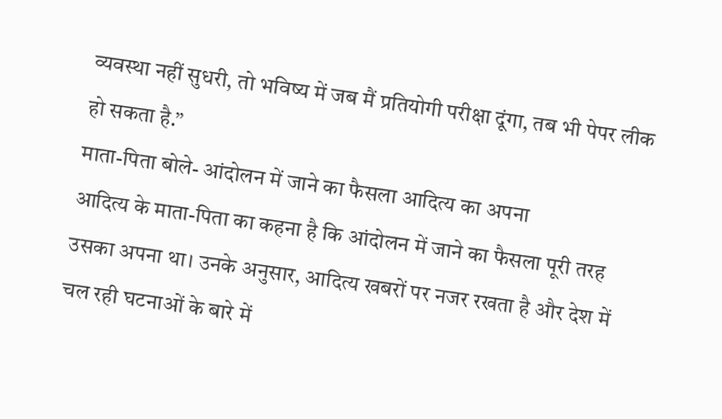व्यवस्था नहीं सुधरी, तो भविष्य में जब मैं प्रतियोगी परीक्षा दूंगा, तब भी पेपर लीक हो सकता है.”
माता-पिता बोले- आंदोलन में जाने का फैसला आदित्य का अपना
आदित्य के माता-पिता का कहना है कि आंदोलन में जाने का फैसला पूरी तरह उसका अपना था। उनके अनुसार, आदित्य खबरों पर नजर रखता है और देश में चल रही घटनाओं के बारे में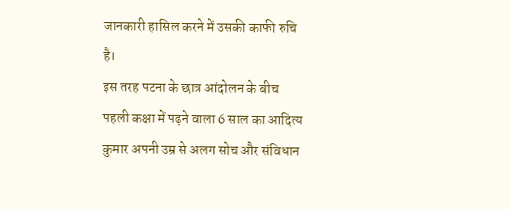जानकारी हासिल करने में उसकी काफी रुचि है।
इस तरह पटना के छात्र आंदोलन के बीच पहली कक्षा में पढ़ने वाला 6 साल का आदित्य कुमार अपनी उम्र से अलग सोच और संविधान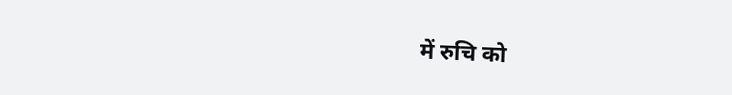में रुचि को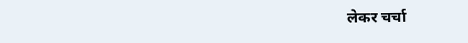लेकर चर्चा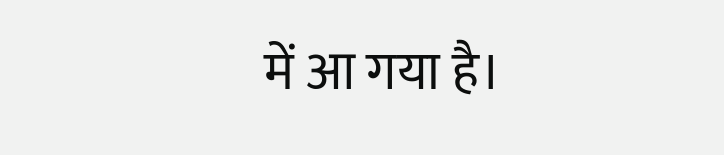में आ गया है।